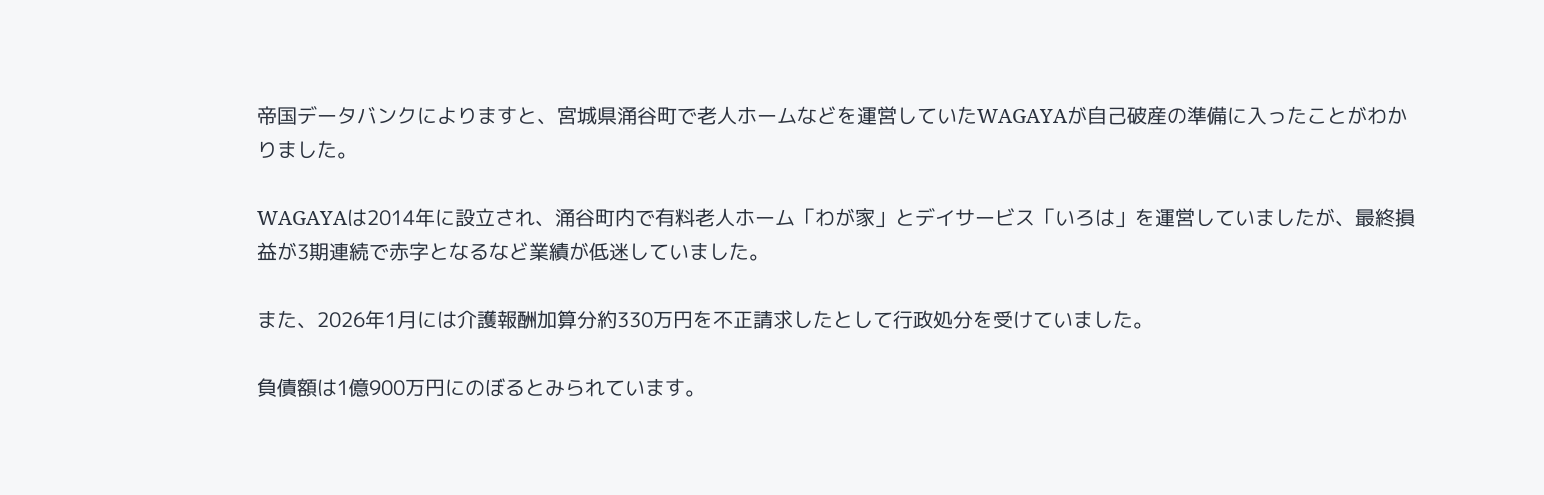帝国データバンクによりますと、宮城県涌谷町で老人ホームなどを運営していたWAGAYAが自己破産の準備に入ったことがわかりました。

WAGAYAは2014年に設立され、涌谷町内で有料老人ホーム「わが家」とデイサービス「いろは」を運営していましたが、最終損益が3期連続で赤字となるなど業績が低迷していました。

また、2026年1月には介護報酬加算分約330万円を不正請求したとして行政処分を受けていました。

負債額は1億900万円にのぼるとみられています。